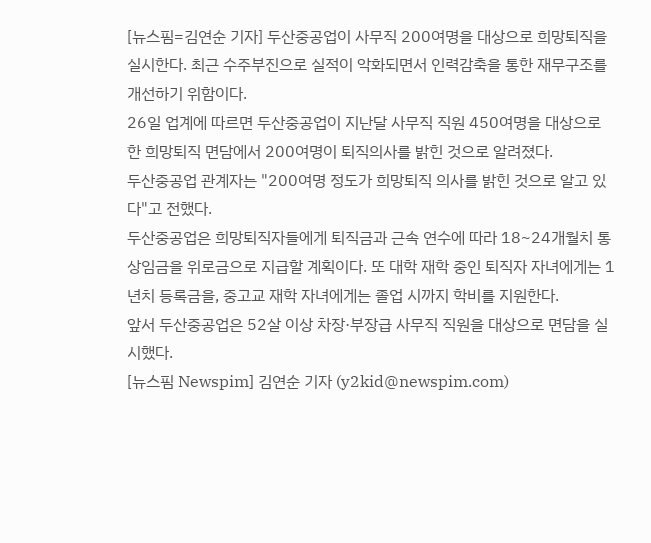[뉴스핌=김연순 기자] 두산중공업이 사무직 200여명을 대상으로 희망퇴직을 실시한다. 최근 수주부진으로 실적이 악화되면서 인력감축을 통한 재무구조를 개선하기 위함이다.
26일 업계에 따르면 두산중공업이 지난달 사무직 직원 450여명을 대상으로 한 희망퇴직 면담에서 200여명이 퇴직의사를 밝힌 것으로 알려졌다.
두산중공업 관계자는 "200여명 정도가 희망퇴직 의사를 밝힌 것으로 알고 있다"고 전했다.
두산중공업은 희망퇴직자들에게 퇴직금과 근속 연수에 따라 18~24개월치 통상임금을 위로금으로 지급할 계획이다. 또 대학 재학 중인 퇴직자 자녀에게는 1년치 등록금을, 중고교 재학 자녀에게는 졸업 시까지 학비를 지원한다.
앞서 두산중공업은 52살 이상 차장·부장급 사무직 직원을 대상으로 면담을 실시했다.
[뉴스핌 Newspim] 김연순 기자 (y2kid@newspim.com)